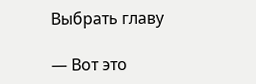Выбрать главу

— Вот это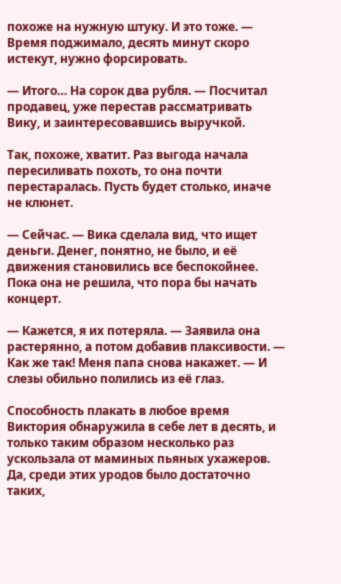похоже на нужную штуку. И это тоже. — Время поджимало, десять минут скоро истекут, нужно форсировать.

— Итого… На сорок два рубля. — Посчитал продавец, уже перестав рассматривать Вику, и заинтересовавшись выручкой.

Так, похоже, хватит. Раз выгода начала пересиливать похоть, то она почти перестаралась. Пусть будет столько, иначе не клюнет.

— Сейчас. — Вика сделала вид, что ищет деньги. Денег, понятно, не было, и её движения становились все беспокойнее. Пока она не решила, что пора бы начать концерт.

— Кажется, я их потеряла. — Заявила она растерянно, а потом добавив плаксивости. — Как же так! Меня папа снова накажет. — И слезы обильно полились из её глаз.

Способность плакать в любое время Виктория обнаружила в себе лет в десять, и только таким образом несколько раз ускользала от маминых пьяных ухажеров. Да, среди этих уродов было достаточно таких,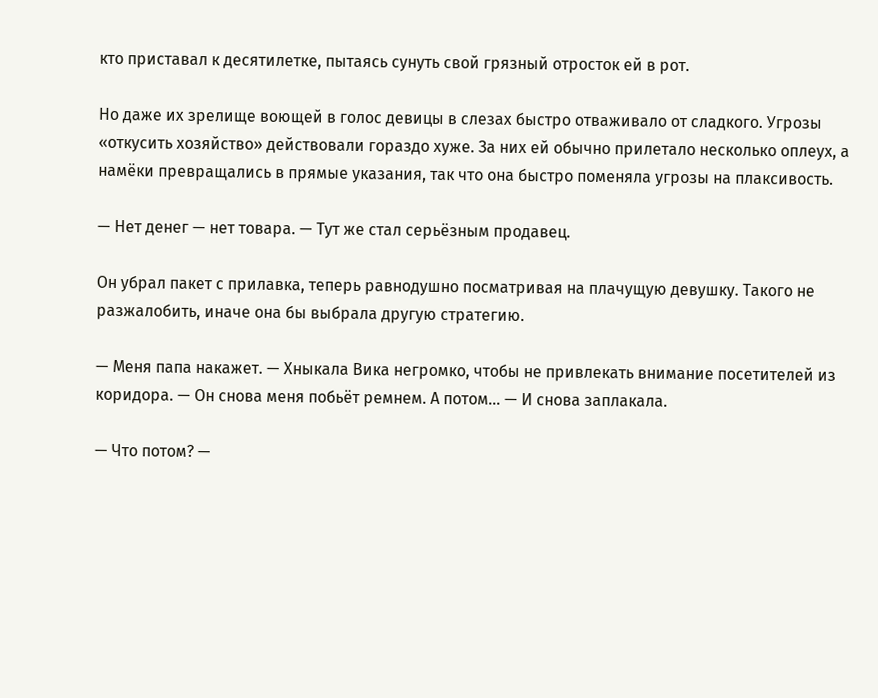кто приставал к десятилетке, пытаясь сунуть свой грязный отросток ей в рот.

Но даже их зрелище воющей в голос девицы в слезах быстро отваживало от сладкого. Угрозы «откусить хозяйство» действовали гораздо хуже. За них ей обычно прилетало несколько оплеух, а намёки превращались в прямые указания, так что она быстро поменяла угрозы на плаксивость.

— Нет денег — нет товара. — Тут же стал серьёзным продавец.

Он убрал пакет с прилавка, теперь равнодушно посматривая на плачущую девушку. Такого не разжалобить, иначе она бы выбрала другую стратегию.

— Меня папа накажет. — Хныкала Вика негромко, чтобы не привлекать внимание посетителей из коридора. — Он снова меня побьёт ремнем. А потом… — И снова заплакала.

— Что потом? —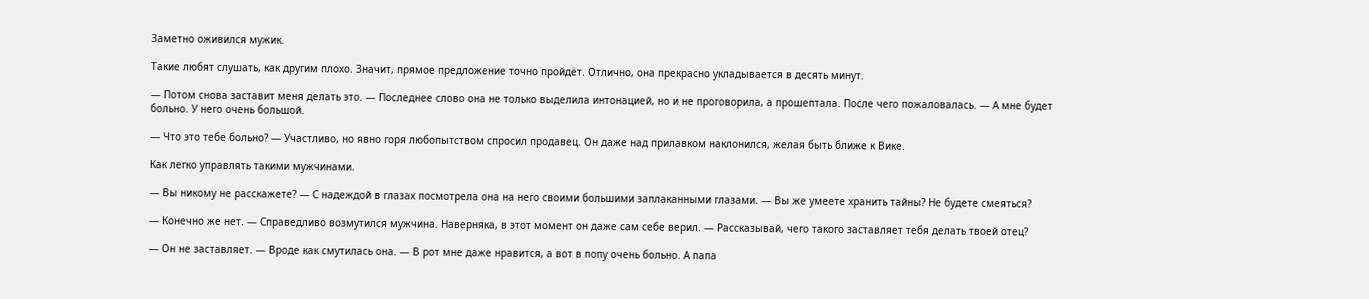Заметно оживился мужик.

Такие любят слушать, как другим плохо. Значит, прямое предложение точно пройдёт. Отлично, она прекрасно укладывается в десять минут.

— Потом снова заставит меня делать это. — Последнее слово она не только выделила интонацией, но и не проговорила, а прошептала. После чего пожаловалась. — А мне будет больно. У него очень большой.

— Что это тебе больно? — Участливо, но явно горя любопытством спросил продавец. Он даже над прилавком наклонился, желая быть ближе к Вике.

Как легко управлять такими мужчинами.

— Вы никому не расскажете? — С надеждой в глазах посмотрела она на него своими большими заплаканными глазами. — Вы же умеете хранить тайны? Не будете смеяться?

— Конечно же нет. — Справедливо возмутился мужчина. Наверняка, в этот момент он даже сам себе верил. — Рассказывай, чего такого заставляет тебя делать твоей отец?

— Он не заставляет. — Вроде как смутилась она. — В рот мне даже нравится, а вот в попу очень больно. А папа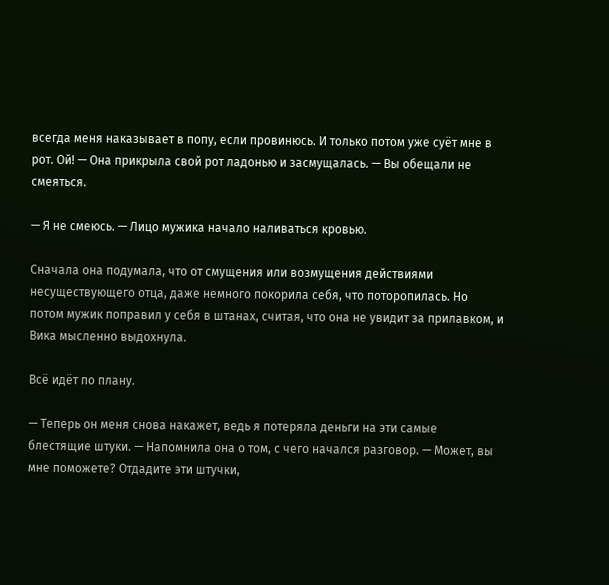всегда меня наказывает в попу, если провинюсь. И только потом уже суёт мне в рот. Ой! — Она прикрыла свой рот ладонью и засмущалась. — Вы обещали не смеяться.

— Я не смеюсь. — Лицо мужика начало наливаться кровью.

Сначала она подумала, что от смущения или возмущения действиями несуществующего отца, даже немного покорила себя, что поторопилась. Но потом мужик поправил у себя в штанах, считая, что она не увидит за прилавком, и Вика мысленно выдохнула.

Всё идёт по плану.

— Теперь он меня снова накажет, ведь я потеряла деньги на эти самые блестящие штуки. — Напомнила она о том, с чего начался разговор. — Может, вы мне поможете? Отдадите эти штучки,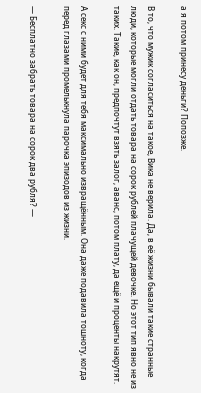а я потом принесу деньги? Попозже.

В то, что мужик согласиться на такое, Вика не верила. Да, в её жизни бывали такие странные люди, которые могли отдать товара на сорок рублей плачущей девочке. Но этот тип явно не из таких. Такие, как он, предпочтут взять залог, аванс, потом плату, да ещё и проценты накрутят.

А секс с ними будет для тебя максимально извращённым. Она даже подавила тошноту, когда перед глазами промелькнула парочка эпизодов из жизни.

— Бесплатно забрать товара на сорок два рубля? —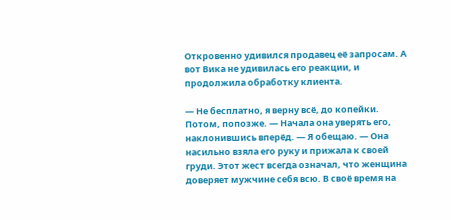Откровенно удивился продавец её запросам. А вот Вика не удивилась его реакции, и продолжила обработку клиента.

— Не бесплатно, я верну всё, до копейки. Потом, попозже. — Начала она уверять его, наклонившись вперёд. — Я обещаю. — Она насильно взяла его руку и прижала к своей груди. Этот жест всегда означал, что женщина доверяет мужчине себя всю. В своё время на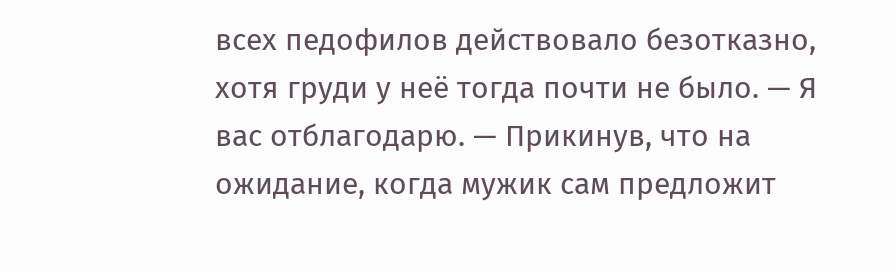всех педофилов действовало безотказно, хотя груди у неё тогда почти не было. — Я вас отблагодарю. — Прикинув, что на ожидание, когда мужик сам предложит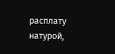расплату натурой,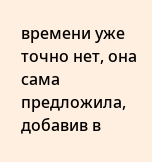времени уже точно нет, она сама предложила, добавив в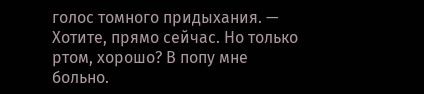голос томного придыхания. — Хотите, прямо сейчас. Но только ртом, хорошо? В попу мне больно.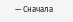— Сначала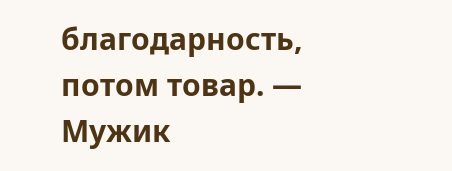благодарность, потом товар. — Мужик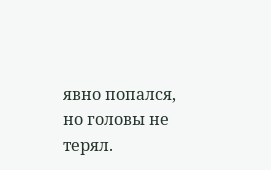явно попался, но головы не терял.